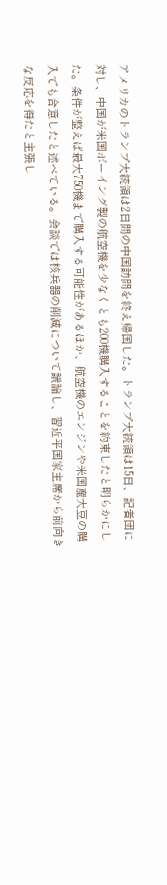アメリカのトランプ大統領は2日間の中国訪問を終え帰国した。トランプ大統領は15日、記者団に対し、中国が米国ボーイング製の航空機を少なくとも200機購入することを約束したと明らかにした。条件が整えば最大750機まで購入する可能性があるほか、航空機のエンジンや米国産大豆の購入でも合意したと述べている。会談では核兵器の削減について議論し、習近平国家主席から前向きな反応を得たと主張し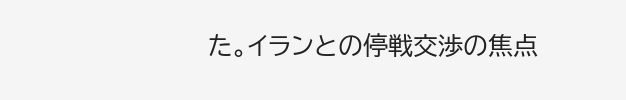た。イランとの停戦交渉の焦点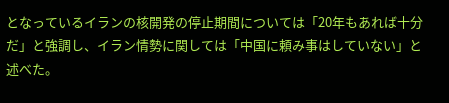となっているイランの核開発の停止期間については「20年もあれば十分だ」と強調し、イラン情勢に関しては「中国に頼み事はしていない」と述べた。